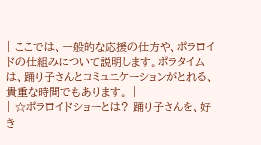| ここでは、一般的な応援の仕方や、ポラロイドの仕組みについて説明します。ポラタイムは、踊り子さんとコミュニケーションがとれる、貴重な時間でもあります。 |
| ☆ポラロイドショーとは? 踊り子さんを、好き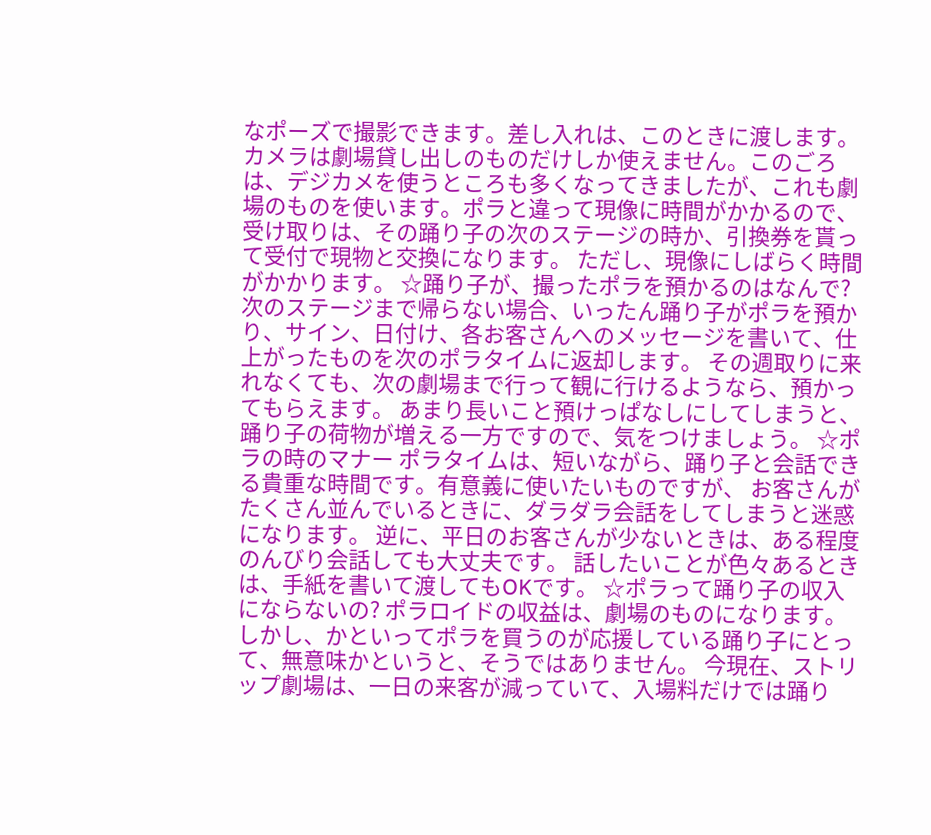なポーズで撮影できます。差し入れは、このときに渡します。 カメラは劇場貸し出しのものだけしか使えません。このごろは、デジカメを使うところも多くなってきましたが、これも劇場のものを使います。ポラと違って現像に時間がかかるので、受け取りは、その踊り子の次のステージの時か、引換券を貰って受付で現物と交換になります。 ただし、現像にしばらく時間がかかります。 ☆踊り子が、撮ったポラを預かるのはなんで? 次のステージまで帰らない場合、いったん踊り子がポラを預かり、サイン、日付け、各お客さんへのメッセージを書いて、仕上がったものを次のポラタイムに返却します。 その週取りに来れなくても、次の劇場まで行って観に行けるようなら、預かってもらえます。 あまり長いこと預けっぱなしにしてしまうと、踊り子の荷物が増える一方ですので、気をつけましょう。 ☆ポラの時のマナー ポラタイムは、短いながら、踊り子と会話できる貴重な時間です。有意義に使いたいものですが、 お客さんがたくさん並んでいるときに、ダラダラ会話をしてしまうと迷惑になります。 逆に、平日のお客さんが少ないときは、ある程度のんびり会話しても大丈夫です。 話したいことが色々あるときは、手紙を書いて渡してもOKです。 ☆ポラって踊り子の収入にならないの? ポラロイドの収益は、劇場のものになります。しかし、かといってポラを買うのが応援している踊り子にとって、無意味かというと、そうではありません。 今現在、ストリップ劇場は、一日の来客が減っていて、入場料だけでは踊り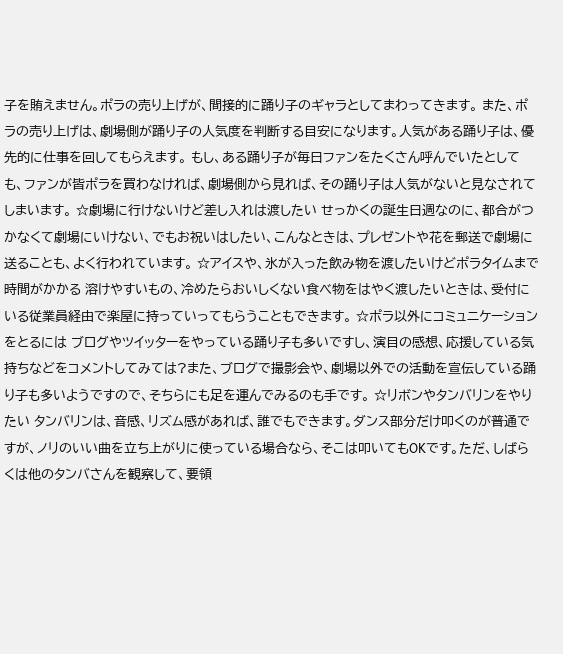子を賄えません。ポラの売り上げが、間接的に踊り子のギャラとしてまわってきます。 また、ポラの売り上げは、劇場側が踊り子の人気度を判断する目安になります。人気がある踊り子は、優先的に仕事を回してもらえます。 もし、ある踊り子が毎日ファンをたくさん呼んでいたとしても、ファンが皆ポラを買わなければ、劇場側から見れば、その踊り子は人気がないと見なされてしまいます。 ☆劇場に行けないけど差し入れは渡したい せっかくの誕生日週なのに、都合がつかなくて劇場にいけない、でもお祝いはしたい、こんなときは、プレゼントや花を郵送で劇場に送ることも、よく行われています。 ☆アイスや、氷が入った飲み物を渡したいけどポラタイムまで時間がかかる 溶けやすいもの、冷めたらおいしくない食べ物をはやく渡したいときは、受付にいる従業員経由で楽屋に持っていってもらうこともできます。 ☆ポラ以外にコミュニケーションをとるには ブログやツイッターをやっている踊り子も多いですし、演目の感想、応援している気持ちなどをコメントしてみては?また、ブログで撮影会や、劇場以外での活動を宣伝している踊り子も多いようですので、そちらにも足を運んでみるのも手です。 ☆リボンやタンバリンをやりたい タンバリンは、音感、リズム感があれば、誰でもできます。ダンス部分だけ叩くのが普通ですが、ノリのいい曲を立ち上がりに使っている場合なら、そこは叩いてもOKです。ただ、しばらくは他のタンバさんを観察して、要領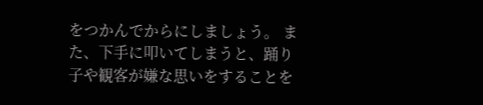をつかんでからにしましょう。 また、下手に叩いてしまうと、踊り子や観客が嫌な思いをすることを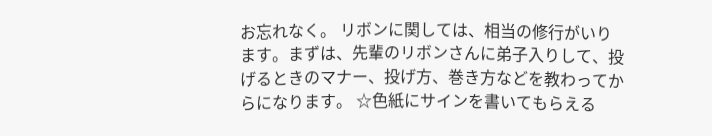お忘れなく。 リボンに関しては、相当の修行がいります。まずは、先輩のリボンさんに弟子入りして、投げるときのマナー、投げ方、巻き方などを教わってからになります。 ☆色紙にサインを書いてもらえる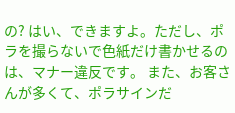の? はい、できますよ。ただし、ポラを撮らないで色紙だけ書かせるのは、マナー違反です。 また、お客さんが多くて、ポラサインだ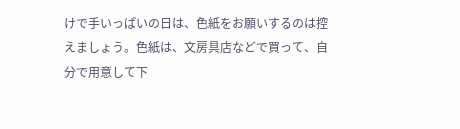けで手いっぱいの日は、色紙をお願いするのは控えましょう。色紙は、文房具店などで買って、自分で用意して下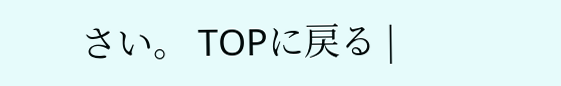さい。 TOPに戻る |